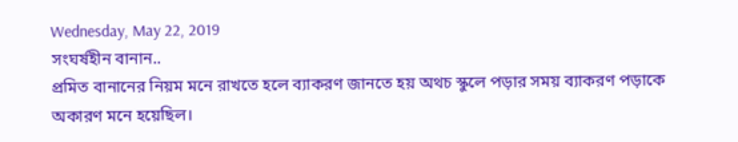Wednesday, May 22, 2019
সংঘর্ষহীন বানান..
প্রমিত বানানের নিয়ম মনে রাখতে হলে ব্যাকরণ জানতে হয় অথচ স্কুলে পড়ার সময় ব্যাকরণ পড়াকে অকারণ মনে হয়েছিল।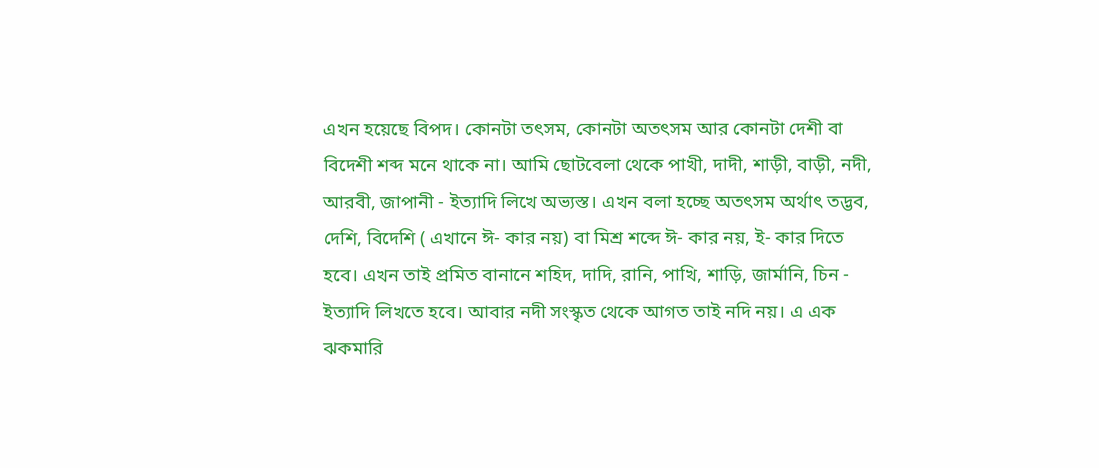এখন হয়েছে বিপদ। কোনটা তৎসম, কোনটা অতৎসম আর কোনটা দেশী বা বিদেশী শব্দ মনে থাকে না। আমি ছোটবেলা থেকে পাখী, দাদী, শাড়ী, বাড়ী, নদী, আরবী, জাপানী - ইত্যাদি লিখে অভ্যস্ত। এখন বলা হচ্ছে অতৎসম অর্থাৎ তদ্ভব, দেশি, বিদেশি ( এখানে ঈ- কার নয়) বা মিশ্র শব্দে ঈ- কার নয়, ই- কার দিতে হবে। এখন তাই প্রমিত বানানে শহিদ, দাদি, রানি, পাখি, শাড়ি, জার্মানি, চিন - ইত্যাদি লিখতে হবে। আবার নদী সংস্কৃত থেকে আগত তাই নদি নয়। এ এক ঝকমারি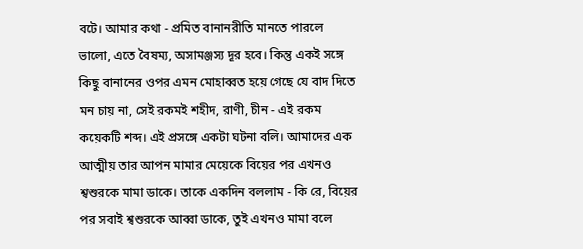বটে। আমার কথা - প্রমিত বানানরীতি মানতে পারলে ভালো, এতে বৈষম্য, অসামঞ্জস্য দূর হবে। কিন্তু একই সঙ্গে কিছু বানানের ওপর এমন মোহাব্বত হয়ে গেছে যে বাদ দিতে মন চায় না, সেই রকমই শহীদ, রাণী, চীন - এই রকম কয়েকটি শব্দ। এই প্রসঙ্গে একটা ঘটনা বলি। আমাদের এক আত্মীয় তার আপন মামার মেয়েকে বিয়ের পর এখনও শ্বশুরকে মামা ডাকে। তাকে একদিন বললাম - কি রে, বিয়ের পর সবাই শ্বশুরকে আব্বা ডাকে, তুই এখনও মামা বলে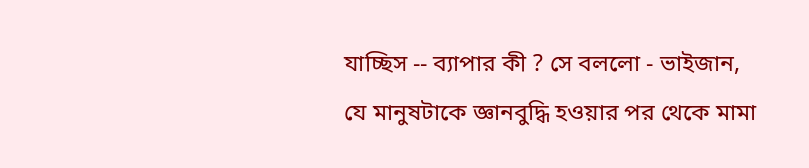যাচ্ছিস -- ব্যাপার কী ? সে বললো - ভাইজান, যে মানুষটাকে জ্ঞানবুদ্ধি হওয়ার পর থেকে মামা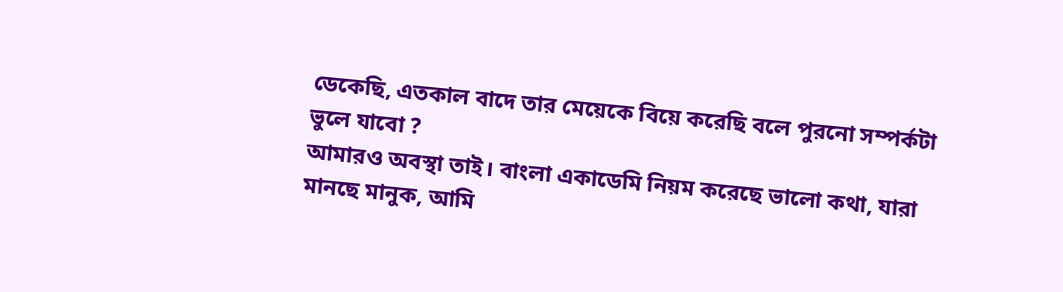ডেকেছি, এতকাল বাদে তার মেয়েকে বিয়ে করেছি বলে পুরনো সম্পর্কটা ভুলে যাবো ?
আমারও অবস্থা তাই। বাংলা একাডেমি নিয়ম করেছে ভালো কথা, যারা মানছে মানুক, আমি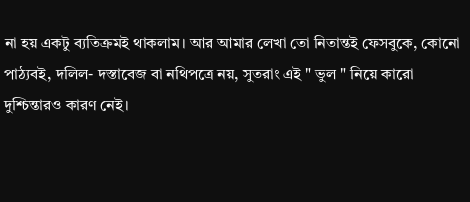না হয় একটু ব্যতিক্রমই থাকলাম। আর আমার লেখা তো নিতান্তই ফেসবুকে, কোনো পাঠ্যবই, দলিল- দস্তাবেজ বা নথিপত্রে নয়, সুতরাং এই " ভুল " নিয়ে কারো দুশ্চিন্তারও কারণ নেই।